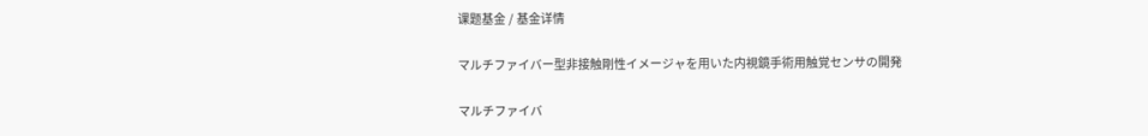课题基金 / 基金详情

マルチファイバー型非接触剛性イメージャを用いた内視鏡手術用触覚センサの開発

マルチファイバ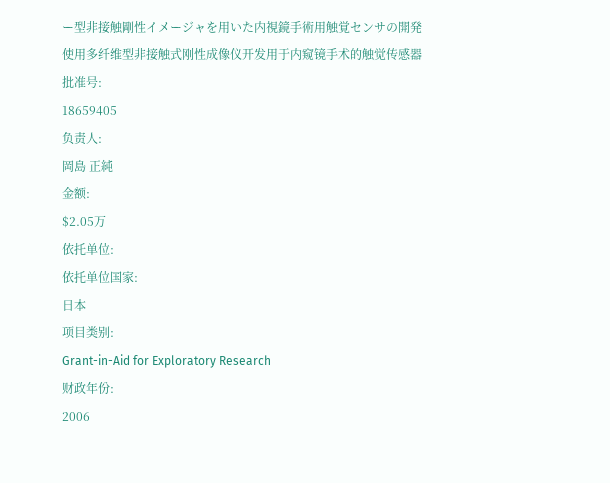ー型非接触剛性イメージャを用いた内視鏡手術用触覚センサの開発
使用多纤维型非接触式刚性成像仪开发用于内窥镜手术的触觉传感器
批准号:
18659405
负责人:
岡島 正純
金额:
$2.05万
依托单位:
依托单位国家:
日本
项目类别:
Grant-in-Aid for Exploratory Research
财政年份:
2006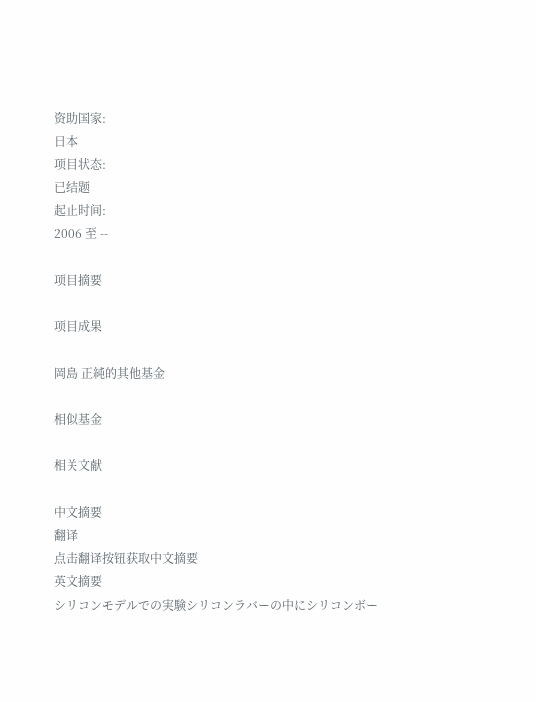资助国家:
日本
项目状态:
已结题
起止时间:
2006 至 --

项目摘要

项目成果

岡島 正純的其他基金

相似基金

相关文献

中文摘要
翻译
点击翻译按钮获取中文摘要
英文摘要
シリコンモデルでの実験シリコンラバーの中にシリコンボー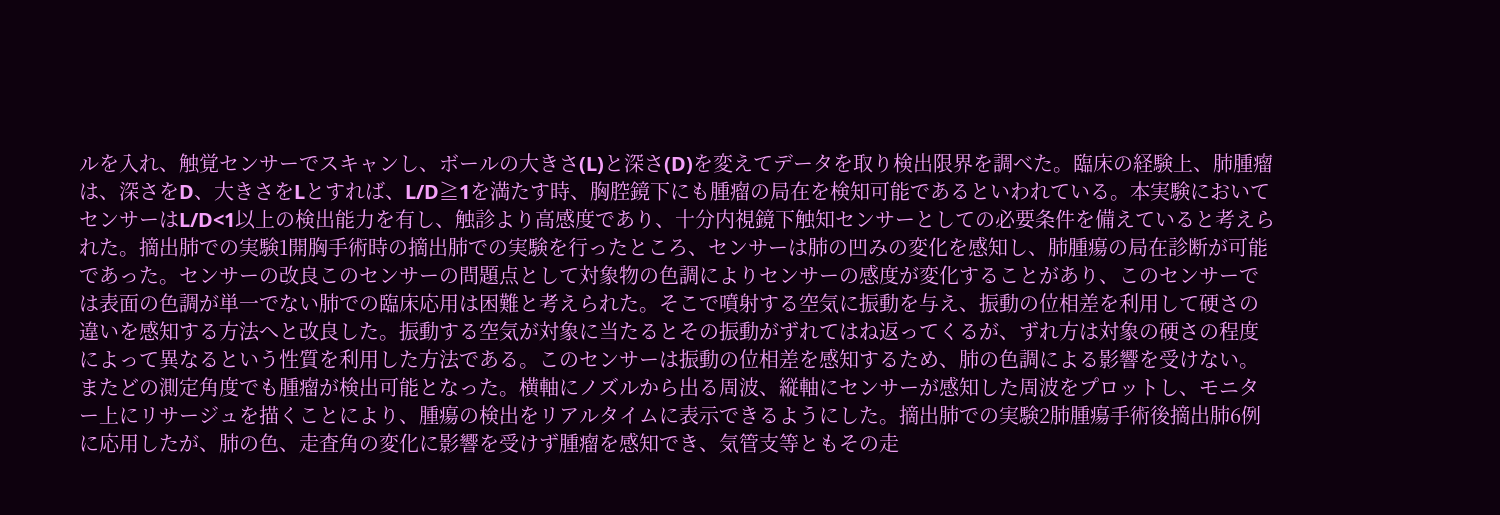ルを入れ、触覚センサーでスキャンし、ボールの大きさ(L)と深さ(D)を変えてデータを取り検出限界を調べた。臨床の経験上、肺腫瘤は、深さをD、大きさをLとすれば、L/D≧1を満たす時、胸腔鏡下にも腫瘤の局在を検知可能であるといわれている。本実験においてセンサーはL/D<1以上の検出能力を有し、触診より高感度であり、十分内視鏡下触知センサーとしての必要条件を備えていると考えられた。摘出肺での実験1開胸手術時の摘出肺での実験を行ったところ、センサーは肺の凹みの変化を感知し、肺腫瘍の局在診断が可能であった。センサーの改良このセンサーの問題点として対象物の色調によりセンサーの感度が変化することがあり、このセンサーでは表面の色調が単一でない肺での臨床応用は困難と考えられた。そこで噴射する空気に振動を与え、振動の位相差を利用して硬さの違いを感知する方法へと改良した。振動する空気が対象に当たるとその振動がずれてはね返ってくるが、ずれ方は対象の硬さの程度によって異なるという性質を利用した方法である。このセンサーは振動の位相差を感知するため、肺の色調による影響を受けない。またどの測定角度でも腫瘤が検出可能となった。横軸にノズルから出る周波、縦軸にセンサーが感知した周波をプロットし、モニター上にリサージュを描くことにより、腫瘍の検出をリアルタイムに表示できるようにした。摘出肺での実験2肺腫瘍手術後摘出肺6例に応用したが、肺の色、走査角の変化に影響を受けず腫瘤を感知でき、気管支等ともその走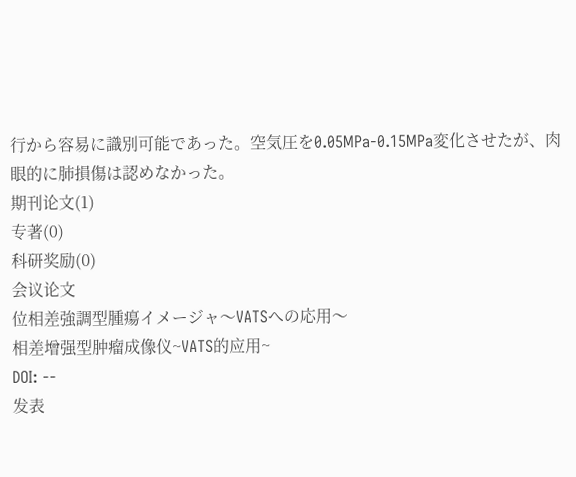行から容易に識別可能であった。空気圧を0.05MPa-0.15MPa変化させたが、肉眼的に肺損傷は認めなかった。
期刊论文(1)
专著(0)
科研奖励(0)
会议论文
位相差強調型腫瘍イメージャ〜VATSへの応用〜
相差增强型肿瘤成像仪~VATS的应用~
DOI: --
发表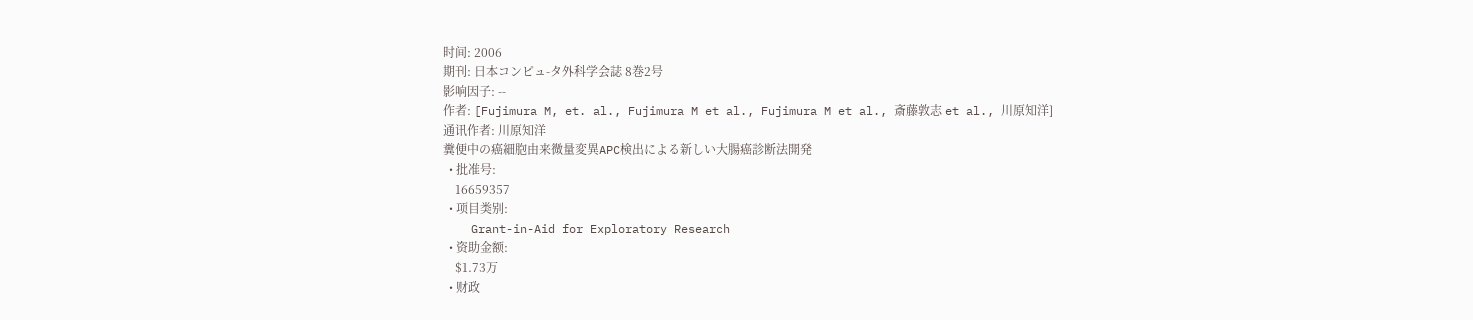时间: 2006
期刊: 日本コンピュ-タ外科学会誌 8巻2号
影响因子: --
作者: [Fujimura M, et. al., Fujimura M et al., Fujimura M et al., 斎藤敦志 et al., 川原知洋]
通讯作者: 川原知洋
糞便中の癌細胞由来微量変異APC検出による新しい大腸癌診断法開発
  • 批准号:
    16659357
  • 项目类别:
    Grant-in-Aid for Exploratory Research
  • 资助金额:
    $1.73万
  • 财政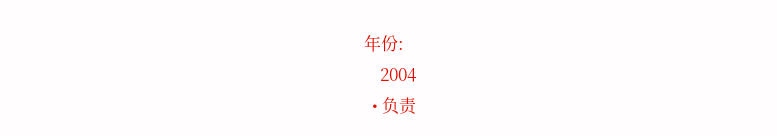年份:
    2004
  • 负责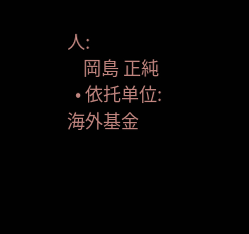人:
    岡島 正純
  • 依托单位:
海外基金